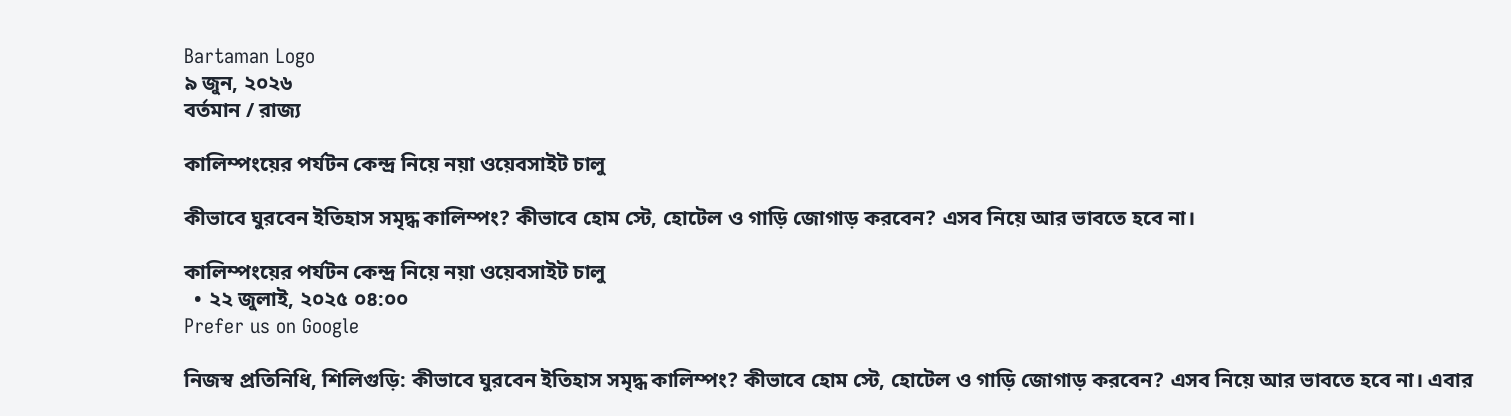Bartaman Logo
৯ জুন, ২০২৬
বর্তমান / রাজ্য

কালিম্পংয়ের পর্যটন কেন্দ্র নিয়ে নয়া ওয়েবসাইট চালু

কীভাবে ঘুরবেন ইতিহাস সমৃদ্ধ কালিম্পং? কীভাবে হোম স্টে, হোটেল ও গাড়ি জোগাড় করবেন? এসব নিয়ে আর ভাবতে হবে না।

কালিম্পংয়ের পর্যটন কেন্দ্র নিয়ে নয়া ওয়েবসাইট চালু
  • ২২ জুলাই, ২০২৫ ০৪:০০
Prefer us on Google

নিজস্ব প্রতিনিধি, শিলিগুড়ি: কীভাবে ঘুরবেন ইতিহাস সমৃদ্ধ কালিম্পং? কীভাবে হোম স্টে, হোটেল ও গাড়ি জোগাড় করবেন? এসব নিয়ে আর ভাবতে হবে না। এবার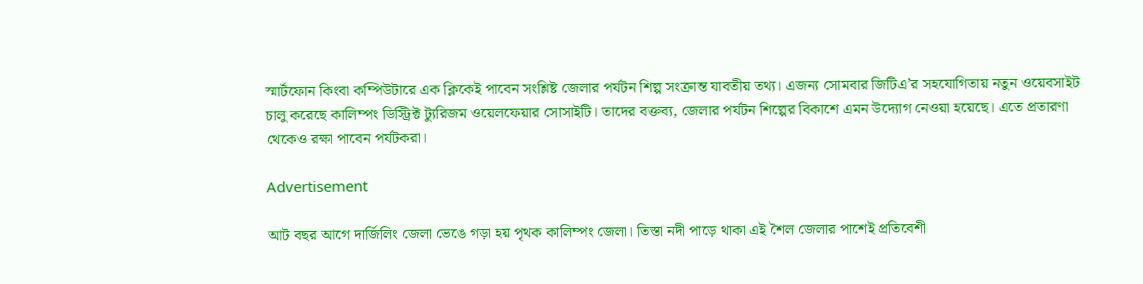স্মার্টফোন কিংবা কম্পিউটারে এক ক্লিকেই পাবেন সংশ্লিষ্ট জেলার পর্যটন শিল্প সংক্রান্ত যাবতীয় তথ্য। এজন্য সোমবার জিটিএ’র সহযোগিতায় নতুন ওয়েবসাইট চালু করেছে কালিম্পং ডিস্ট্রিক্ট ট্যুরিজম ওয়েলফেয়ার সোসাইটি। তাদের বক্তব্য, জেলার পর্যটন শিল্পের বিকাশে এমন উদ্যোগ নেওয়া হয়েছে। এতে প্রতারণা থেকেও রক্ষা পাবেন পর্যটকরা।

Advertisement

আট বছর আগে দার্জিলিং জেলা ভেঙে গড়া হয় পৃথক কালিম্পং জেলা। তিস্তা নদী পাড়ে থাকা এই শৈল জেলার পাশেই প্রতিবেশী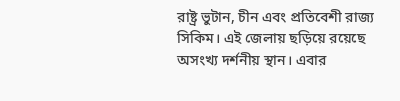রাষ্ট্র ভুটান, চীন এবং প্রতিবেশী রাজ্য সিকিম। এই জেলায় ছড়িয়ে রয়েছে অসংখ্য দর্শনীয় স্থান। এবার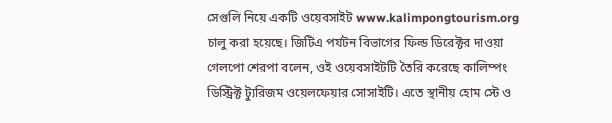সেগুলি নিয়ে একটি ওয়েবসাইট www.kalimpongtourism.org চালু করা হয়েছে। জিটিএ পর্যটন বিভাগের ফিল্ড ডিরেক্টর দাওয়া গেলপো শেরপা বলেন, ওই ওয়েবসাইটটি তৈরি করেছে কালিম্পং ডিস্ট্রিক্ট ট্যুরিজম ওয়েলফেয়ার সোসাইটি। এতে স্থানীয় হোম স্টে ও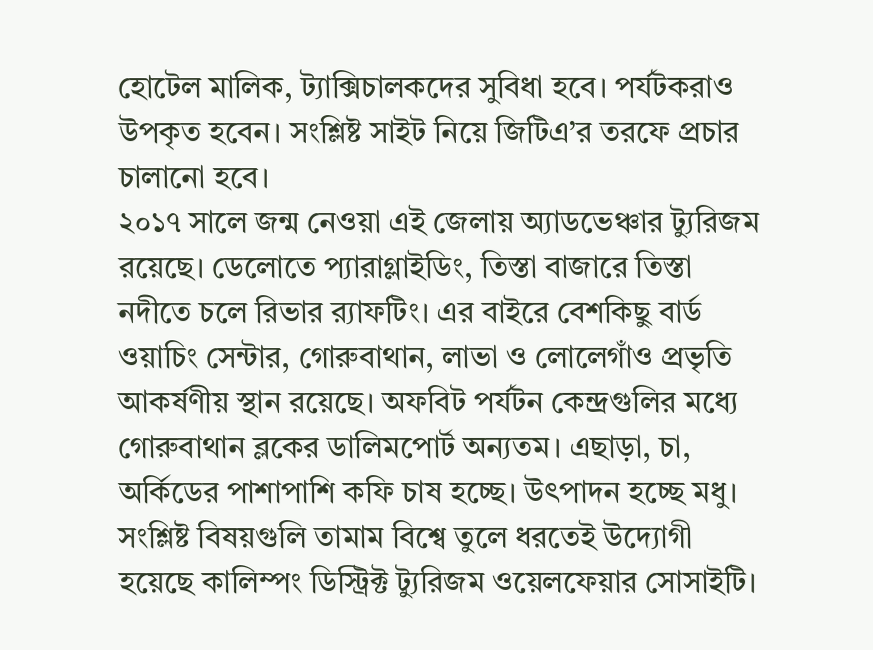হোটেল মালিক, ট্যাক্সিচালকদের সুবিধা হবে। পর্যটকরাও উপকৃত হবেন। সংশ্লিষ্ট সাইট নিয়ে জিটিএ’র তরফে প্রচার চালানো হবে।
২০১৭ সালে জন্ম নেওয়া এই জেলায় অ্যাডভেঞ্চার ট্যুরিজম রয়েছে। ডেলোতে প্যারাগ্লাইডিং, তিস্তা বাজারে তিস্তা নদীতে চলে রিভার র‌্যাফটিং। এর বাইরে বেশকিছু বার্ড ওয়াচিং সেন্টার, গোরুবাথান, লাভা ও লোলেগাঁও প্রভৃতি আকর্ষণীয় স্থান রয়েছে। অফবিট পর্যটন কেন্দ্রগুলির মধ্যে গোরুবাথান ব্লকের ডালিমপোর্ট অন্যতম। এছাড়া, চা, অর্কিডের পাশাপাশি কফি চাষ হচ্ছে। উৎপাদন হচ্ছে মধু। সংশ্লিষ্ট বিষয়গুলি তামাম বিশ্বে তুলে ধরতেই উদ্যোগী হয়েছে কালিম্পং ডিস্ট্রিক্ট ট্যুরিজম ওয়েলফেয়ার সোসাইটি।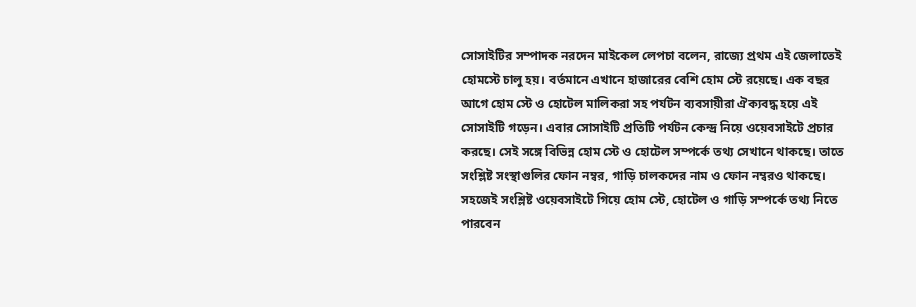সোসাইটির সম্পাদক নরদেন মাইকেল লেপচা বলেন, রাজ্যে প্রথম এই জেলাতেই হোমস্টে চালু হয়। বর্তমানে এখানে হাজারের বেশি হোম স্টে রয়েছে। এক বছর আগে হোম স্টে ও হোটেল মালিকরা সহ পর্যটন ব্যবসায়ীরা ঐক্যবদ্ধ হয়ে এই সোসাইটি গড়েন। এবার সোসাইটি প্রতিটি পর্যটন কেন্দ্র নিয়ে ওয়েবসাইটে প্রচার করছে। সেই সঙ্গে বিভিন্ন হোম স্টে ও হোটেল সম্পর্কে তথ্য সেখানে থাকছে। তাতে সংশ্লিষ্ট সংস্থাগুলির ফোন নম্বর, গাড়ি চালকদের নাম ও ফোন নম্বরও থাকছে। সহজেই সংশ্লিষ্ট ওয়েবসাইটে গিয়ে হোম স্টে, হোটেল ও গাড়ি সম্পর্কে তথ্য নিতে পারবেন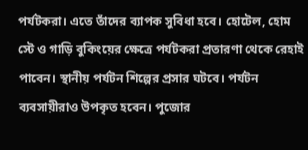পর্যটকরা। এতে তাঁদের ব্যাপক সুবিধা হবে। হোটেল, হোম স্টে ও গাড়ি বুকিংয়ের ক্ষেত্রে পর্যটকরা প্রতারণা থেকে রেহাই পাবেন। স্থানীয় পর্যটন শিল্পের প্রসার ঘটবে। পর্যটন ব্যবসায়ীরাও উপকৃত হবেন। পুজোর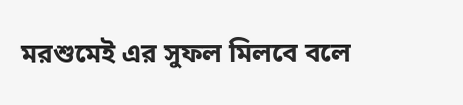মরশুমেই এর সুফল মিলবে বলে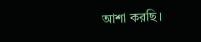আশা করছি।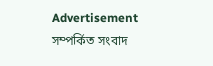Advertisement
সম্পর্কিত সংবাদ